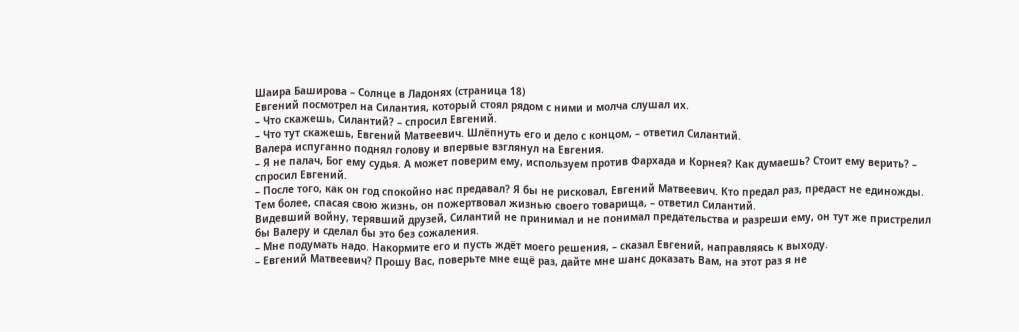Шаира Баширова – Солнце в Ладонях (страница 18)
Евгений посмотрел на Силантия, который стоял рядом с ними и молча слушал их.
– Что скажешь, Силантий? – спросил Евгений.
– Что тут скажешь, Евгений Матвеевич. Шлёпнуть его и дело с концом, – ответил Силантий.
Валера испуганно поднял голову и впервые взглянул на Евгения.
– Я не палач, Бог ему судья. А может поверим ему, используем против Фархада и Корнея? Как думаешь? Стоит ему верить? – спросил Евгений.
– После того, как он год спокойно нас предавал? Я бы не рисковал, Евгений Матвеевич. Кто предал раз, предаст не единожды. Тем более, спасая свою жизнь, он пожертвовал жизнью своего товарища, – ответил Силантий.
Видевший войну, терявший друзей, Силантий не принимал и не понимал предательства и разреши ему, он тут же пристрелил бы Валеру и сделал бы это без сожаления.
– Мне подумать надо. Накормите его и пусть ждёт моего решения, – сказал Евгений, направляясь к выходу.
– Евгений Матвеевич? Прошу Вас, поверьте мне ещё раз, дайте мне шанс доказать Вам, на этот раз я не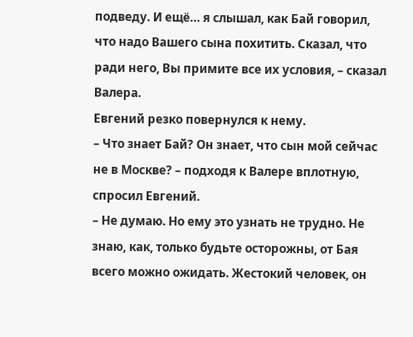подведу. И ещё… я слышал, как Бай говорил, что надо Вашего сына похитить. Сказал, что ради него, Вы примите все их условия, – сказал Валера.
Евгений резко повернулся к нему.
– Что знает Бай? Он знает, что сын мой сейчас не в Москве? – подходя к Валере вплотную, спросил Евгений.
– Не думаю. Но ему это узнать не трудно. Не знаю, как, только будьте осторожны, от Бая всего можно ожидать. Жестокий человек, он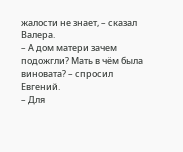жалости не знает, – сказал Валера.
– А дом матери зачем подожгли? Мать в чём была виновата? – спросил Евгений.
– Для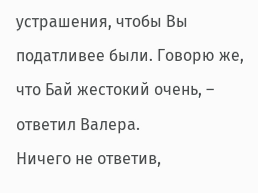устрашения, чтобы Вы податливее были. Говорю же, что Бай жестокий очень, – ответил Валера.
Ничего не ответив,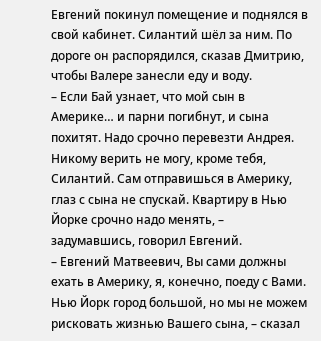Евгений покинул помещение и поднялся в свой кабинет. Силантий шёл за ним. По дороге он распорядился, сказав Дмитрию, чтобы Валере занесли еду и воду.
– Если Бай узнает, что мой сын в Америке… и парни погибнут, и сына похитят. Надо срочно перевезти Андрея. Никому верить не могу, кроме тебя, Силантий. Сам отправишься в Америку, глаз с сына не спускай. Квартиру в Нью Йорке срочно надо менять, – задумавшись, говорил Евгений.
– Евгений Матвеевич, Вы сами должны ехать в Америку, я, конечно, поеду с Вами. Нью Йорк город большой, но мы не можем рисковать жизнью Вашего сына, – сказал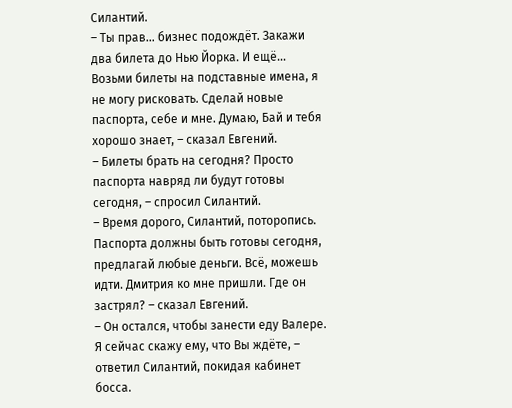Силантий.
– Ты прав… бизнес подождёт. Закажи два билета до Нью Йорка. И ещё… Возьми билеты на подставные имена, я не могу рисковать. Сделай новые паспорта, себе и мне. Думаю, Бай и тебя хорошо знает, – сказал Евгений.
– Билеты брать на сегодня? Просто паспорта навряд ли будут готовы сегодня, – спросил Силантий.
– Время дорого, Силантий, поторопись. Паспорта должны быть готовы сегодня, предлагай любые деньги. Всё, можешь идти. Дмитрия ко мне пришли. Где он застрял? – сказал Евгений.
– Он остался, чтобы занести еду Валере. Я сейчас скажу ему, что Вы ждёте, – ответил Силантий, покидая кабинет босса.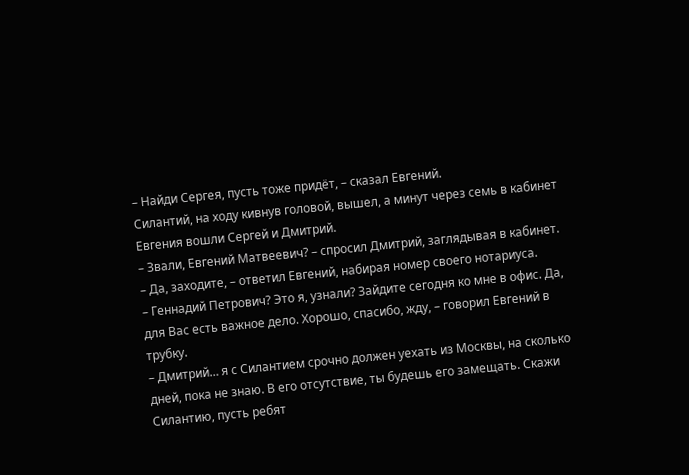– Найди Сергея, пусть тоже придёт, – сказал Евгений.
Силантий, на ходу кивнув головой, вышел, а минут через семь в кабинет Евгения вошли Сергей и Дмитрий.
– Звали, Евгений Матвеевич? – спросил Дмитрий, заглядывая в кабинет.
– Да, заходите, – ответил Евгений, набирая номер своего нотариуса.
– Геннадий Петрович? Это я, узнали? Зайдите сегодня ко мне в офис. Да, для Вас есть важное дело. Хорошо, спасибо, жду, – говорил Евгений в трубку.
– Дмитрий… я с Силантием срочно должен уехать из Москвы, на сколько дней, пока не знаю. В его отсутствие, ты будешь его замещать. Скажи Силантию, пусть ребят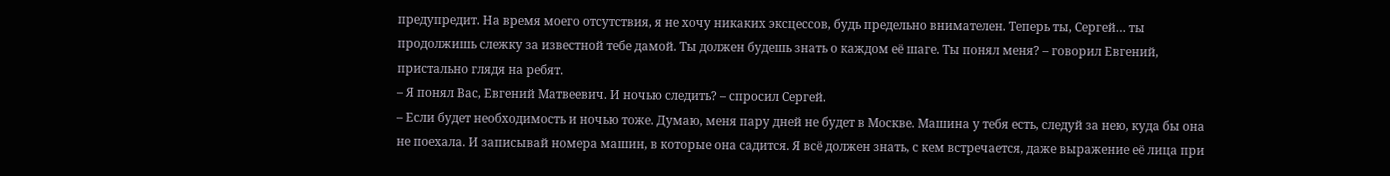предупредит. На время моего отсутствия, я не хочу никаких эксцессов, будь предельно внимателен. Теперь ты, Сергей… ты продолжишь слежку за известной тебе дамой. Ты должен будешь знать о каждом её шаге. Ты понял меня? – говорил Евгений, пристально глядя на ребят.
– Я понял Вас, Евгений Матвеевич. И ночью следить? – спросил Сергей.
– Если будет необходимость и ночью тоже. Думаю, меня пару дней не будет в Москве. Машина у тебя есть, следуй за нею, куда бы она не поехала. И записывай номера машин, в которые она садится. Я всё должен знать, с кем встречается, даже выражение её лица при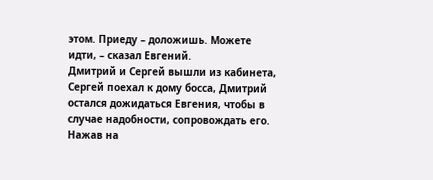этом. Приеду – доложишь. Можете идти, – сказал Евгений.
Дмитрий и Сергей вышли из кабинета, Сергей поехал к дому босса, Дмитрий остался дожидаться Евгения, чтобы в случае надобности, сопровождать его.
Нажав на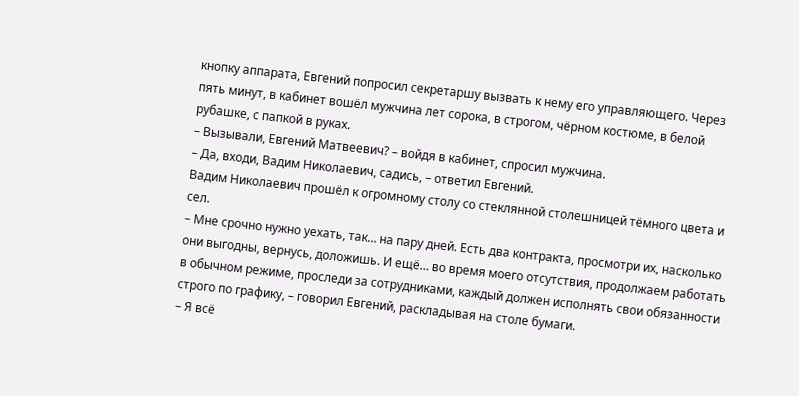кнопку аппарата, Евгений попросил секретаршу вызвать к нему его управляющего. Через пять минут, в кабинет вошёл мужчина лет сорока, в строгом, чёрном костюме, в белой рубашке, с папкой в руках.
– Вызывали, Евгений Матвеевич? – войдя в кабинет, спросил мужчина.
– Да, входи, Вадим Николаевич, садись, – ответил Евгений.
Вадим Николаевич прошёл к огромному столу со стеклянной столешницей тёмного цвета и сел.
– Мне срочно нужно уехать, так… на пару дней. Есть два контракта, просмотри их, насколько они выгодны, вернусь, доложишь. И ещё… во время моего отсутствия, продолжаем работать в обычном режиме, проследи за сотрудниками, каждый должен исполнять свои обязанности строго по графику, – говорил Евгений, раскладывая на столе бумаги.
– Я всё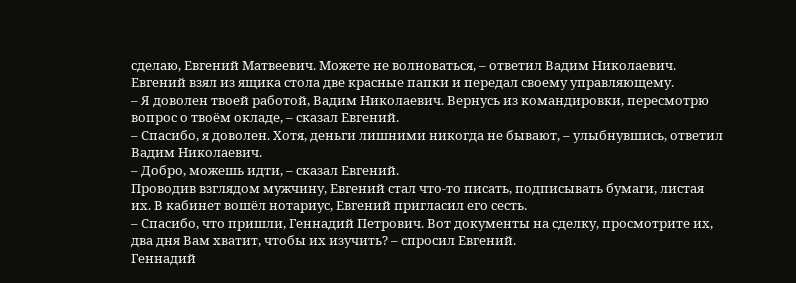сделаю, Евгений Матвеевич. Можете не волноваться, – ответил Вадим Николаевич.
Евгений взял из ящика стола две красные папки и передал своему управляющему.
– Я доволен твоей работой, Вадим Николаевич. Вернусь из командировки, пересмотрю вопрос о твоём окладе, – сказал Евгений.
– Спасибо, я доволен. Хотя, деньги лишними никогда не бывают, – улыбнувшись, ответил Вадим Николаевич.
– Добро, можешь идти, – сказал Евгений.
Проводив взглядом мужчину, Евгений стал что-то писать, подписывать бумаги, листая их. В кабинет вошёл нотариус, Евгений пригласил его сесть.
– Спасибо, что пришли, Геннадий Петрович. Вот документы на сделку, просмотрите их, два дня Вам хватит, чтобы их изучить? – спросил Евгений.
Геннадий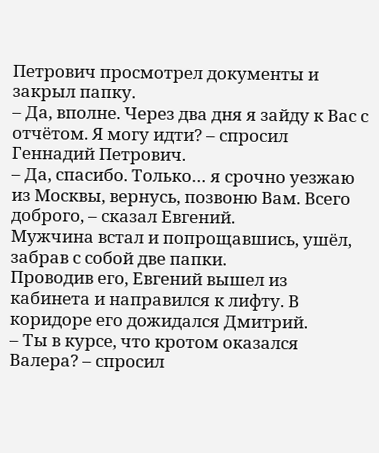Петрович просмотрел документы и закрыл папку.
– Да, вполне. Через два дня я зайду к Вас с отчётом. Я могу идти? – спросил Геннадий Петрович.
– Да, спасибо. Только… я срочно уезжаю из Москвы, вернусь, позвоню Вам. Всего доброго, – сказал Евгений.
Мужчина встал и попрощавшись, ушёл, забрав с собой две папки.
Проводив его, Евгений вышел из кабинета и направился к лифту. В коридоре его дожидался Дмитрий.
– Ты в курсе, что кротом оказался Валера? – спросил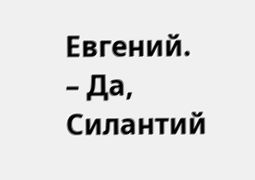Евгений.
– Да, Силантий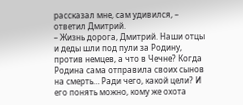рассказал мне, сам удивился, – ответил Дмитрий.
– Жизнь дорога, Дмитрий. Наши отцы и деды шли под пули за Родину, против немцев, а что в Чечне? Когда Родина сама отправила своих сынов на смерть… Ради чего, какой цели? И его понять можно, кому же охота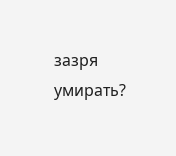зазря умирать?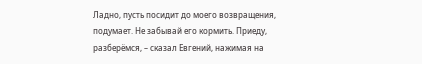Ладно, пусть посидит до моего возвращения, подумает. Не забывай его кормить. Приеду, разберёмся, – сказал Евгений, нажимая на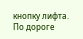кнопку лифта.
По дороге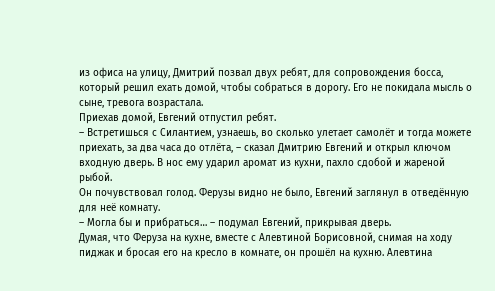из офиса на улицу, Дмитрий позвал двух ребят, для сопровождения босса, который решил ехать домой, чтобы собраться в дорогу. Его не покидала мысль о сыне, тревога возрастала.
Приехав домой, Евгений отпустил ребят.
– Встретишься с Силантием, узнаешь, во сколько улетает самолёт и тогда можете приехать, за два часа до отлёта, – сказал Дмитрию Евгений и открыл ключом входную дверь. В нос ему ударил аромат из кухни, пахло сдобой и жареной рыбой.
Он почувствовал голод. Ферузы видно не было, Евгений заглянул в отведённую для неё комнату.
– Могла бы и прибраться… – подумал Евгений, прикрывая дверь.
Думая, что Феруза на кухне, вместе с Алевтиной Борисовной, снимая на ходу пиджак и бросая его на кресло в комнате, он прошёл на кухню. Алевтина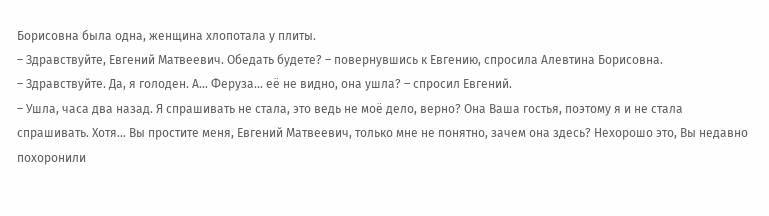Борисовна была одна, женщина хлопотала у плиты.
– Здравствуйте, Евгений Матвеевич. Обедать будете? – повернувшись к Евгению, спросила Алевтина Борисовна.
– Здравствуйте. Да, я голоден. А… Феруза… её не видно, она ушла? – спросил Евгений.
– Ушла, часа два назад. Я спрашивать не стала, это ведь не моё дело, верно? Она Ваша гостья, поэтому я и не стала спрашивать. Хотя… Вы простите меня, Евгений Матвеевич, только мне не понятно, зачем она здесь? Нехорошо это, Вы недавно похоронили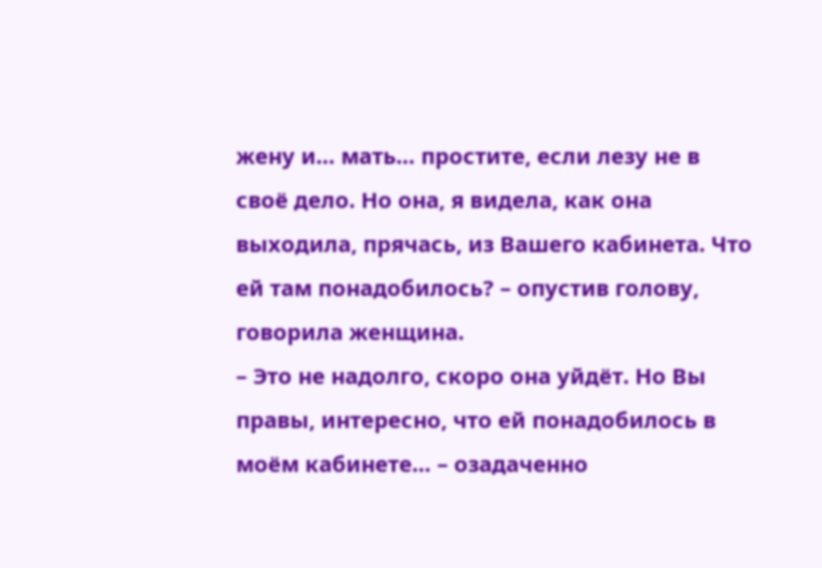жену и… мать… простите, если лезу не в своё дело. Но она, я видела, как она выходила, прячась, из Вашего кабинета. Что ей там понадобилось? – опустив голову, говорила женщина.
– Это не надолго, скоро она уйдёт. Но Вы правы, интересно, что ей понадобилось в моём кабинете… – озадаченно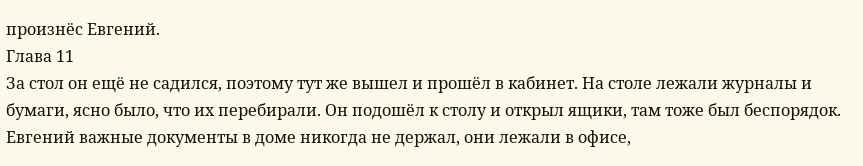произнёс Евгений.
Глава 11
За стол он ещё не садился, поэтому тут же вышел и прошёл в кабинет. На столе лежали журналы и бумаги, ясно было, что их перебирали. Он подошёл к столу и открыл ящики, там тоже был беспорядок. Евгений важные документы в доме никогда не держал, они лежали в офисе,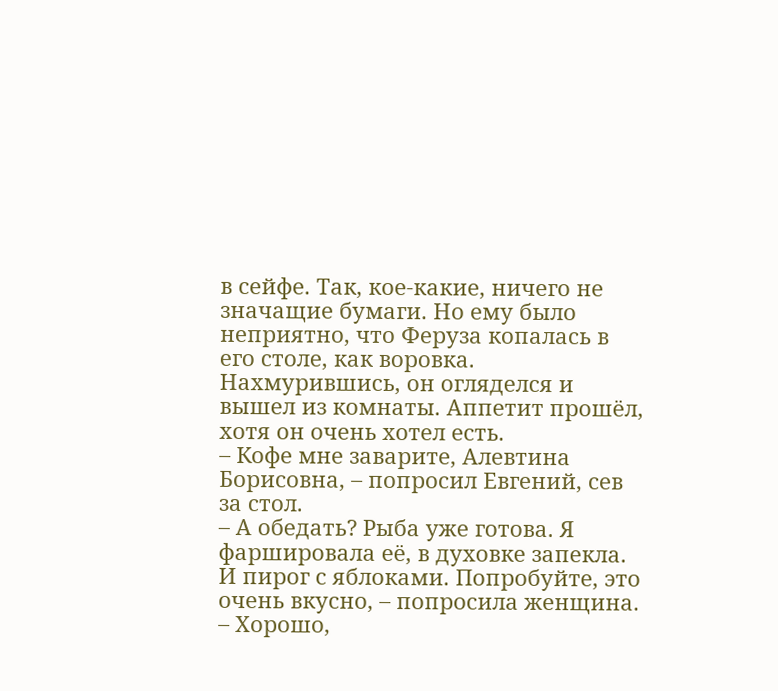в сейфе. Так, кое-какие, ничего не значащие бумаги. Но ему было неприятно, что Феруза копалась в его столе, как воровка. Нахмурившись, он огляделся и вышел из комнаты. Аппетит прошёл, хотя он очень хотел есть.
– Кофе мне заварите, Алевтина Борисовна, – попросил Евгений, сев за стол.
– А обедать? Рыба уже готова. Я фаршировала её, в духовке запекла. И пирог с яблоками. Попробуйте, это очень вкусно, – попросила женщина.
– Хорошо,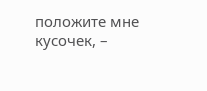положите мне кусочек, –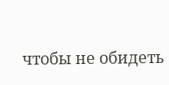чтобы не обидеть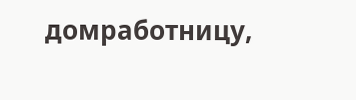домработницу,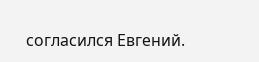согласился Евгений.